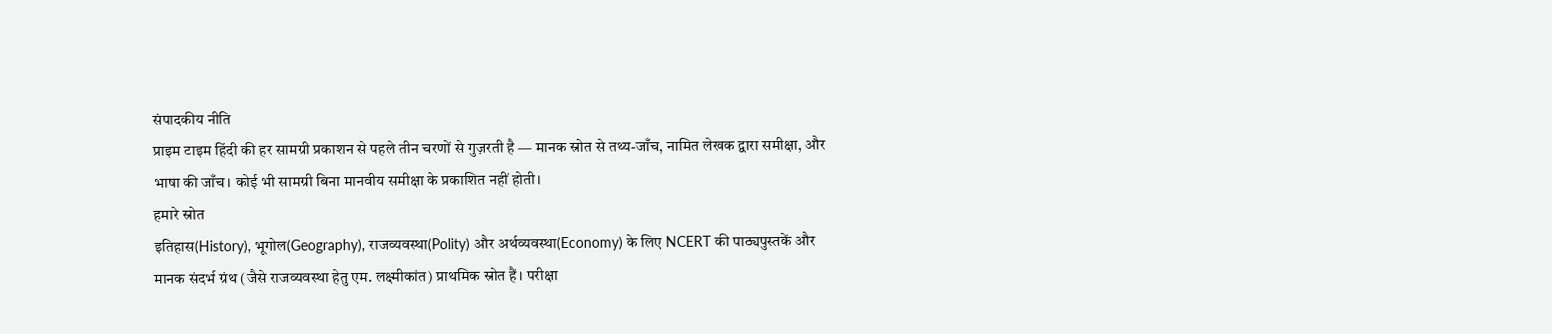संपादकीय नीति
प्राइम टाइम हिंदी की हर सामग्री प्रकाशन से पहले तीन चरणों से गुज़रती है — मानक स्रोत से तथ्य-जाँच, नामित लेखक द्वारा समीक्षा, और भाषा की जाँच। कोई भी सामग्री बिना मानवीय समीक्षा के प्रकाशित नहीं होती।
हमारे स्रोत
इतिहास(History), भूगोल(Geography), राजव्यवस्था(Polity) और अर्थव्यवस्था(Economy) के लिए NCERT की पाठ्यपुस्तकें और मानक संदर्भ ग्रंथ (जैसे राजव्यवस्था हेतु एम. लक्ष्मीकांत) प्राथमिक स्रोत हैं। परीक्षा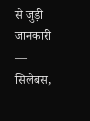से जुड़ी जानकारी — सिलेबस,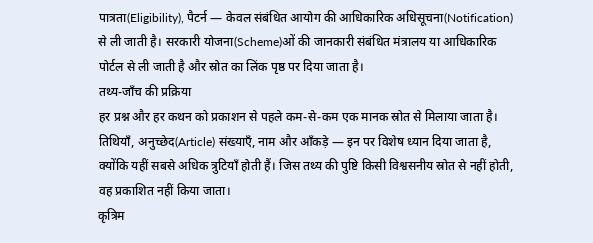पात्रता(Eligibility), पैटर्न — केवल संबंधित आयोग की आधिकारिक अधिसूचना(Notification) से ली जाती है। सरकारी योजना(Scheme)ओं की जानकारी संबंधित मंत्रालय या आधिकारिक पोर्टल से ली जाती है और स्रोत का लिंक पृष्ठ पर दिया जाता है।
तथ्य-जाँच की प्रक्रिया
हर प्रश्न और हर कथन को प्रकाशन से पहले कम-से-कम एक मानक स्रोत से मिलाया जाता है। तिथियाँ, अनुच्छेद(Article) संख्याएँ, नाम और आँकड़े — इन पर विशेष ध्यान दिया जाता है, क्योंकि यहीं सबसे अधिक त्रुटियाँ होती हैं। जिस तथ्य की पुष्टि किसी विश्वसनीय स्रोत से नहीं होती, वह प्रकाशित नहीं किया जाता।
कृत्रिम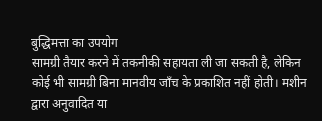बुद्धिमत्ता का उपयोग
सामग्री तैयार करने में तकनीकी सहायता ली जा सकती है, लेकिन कोई भी सामग्री बिना मानवीय जाँच के प्रकाशित नहीं होती। मशीन द्वारा अनुवादित या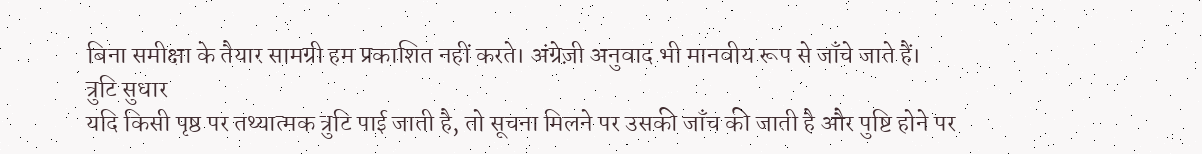बिना समीक्षा के तैयार सामग्री हम प्रकाशित नहीं करते। अंग्रेज़ी अनुवाद भी मानवीय रूप से जाँचे जाते हैं।
त्रुटि सुधार
यदि किसी पृष्ठ पर तथ्यात्मक त्रुटि पाई जाती है, तो सूचना मिलने पर उसकी जाँच की जाती है और पुष्टि होने पर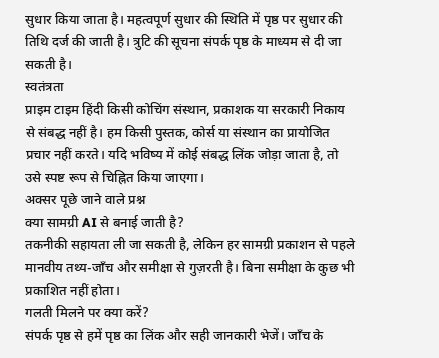सुधार किया जाता है। महत्वपूर्ण सुधार की स्थिति में पृष्ठ पर सुधार की तिथि दर्ज की जाती है। त्रुटि की सूचना संपर्क पृष्ठ के माध्यम से दी जा सकती है।
स्वतंत्रता
प्राइम टाइम हिंदी किसी कोचिंग संस्थान, प्रकाशक या सरकारी निकाय से संबद्ध नहीं है। हम किसी पुस्तक, कोर्स या संस्थान का प्रायोजित प्रचार नहीं करते। यदि भविष्य में कोई संबद्ध लिंक जोड़ा जाता है, तो उसे स्पष्ट रूप से चिह्नित किया जाएगा।
अक्सर पूछे जाने वाले प्रश्न
क्या सामग्री AI से बनाई जाती है?
तकनीकी सहायता ली जा सकती है, लेकिन हर सामग्री प्रकाशन से पहले मानवीय तथ्य-जाँच और समीक्षा से गुज़रती है। बिना समीक्षा के कुछ भी प्रकाशित नहीं होता।
गलती मिलने पर क्या करें?
संपर्क पृष्ठ से हमें पृष्ठ का लिंक और सही जानकारी भेजें। जाँच के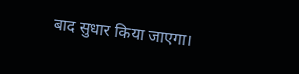बाद सुधार किया जाएगा।